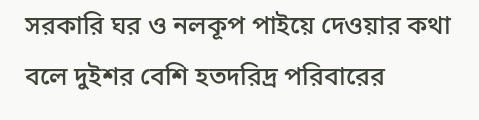সরকারি ঘর ও নলকূপ পাইয়ে দেওয়ার কথা বলে দুইশর বেশি হতদরিদ্র পরিবারের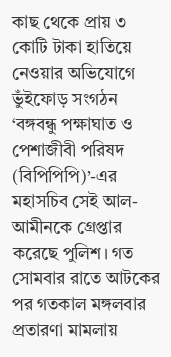কাছ থেকে প্রায় ৩ কোটি টাকা হাতিয়ে নেওয়ার অভিযোগে ভুঁইফোড় সংগঠন ‘বঙ্গবন্ধু পক্ষাঘাত ও পেশাজীবী পরিষদ (বিপিপিপি)’-এর মহাসচিব সেই আল-আমীনকে গ্রেপ্তার করেছে পুলিশ। গত সোমবার রাতে আটকের পর গতকাল মঙ্গলবার প্রতারণা মামলায়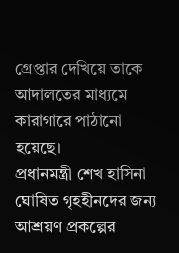গ্রেপ্তার দেখিয়ে তাকে আদালতের মাধ্যমে কারাগারে পাঠানো হয়েছে।
প্রধানমন্ত্রী শেখ হাসিনা ঘোষিত গৃহহীনদের জন্য আশ্রয়ণ প্রকল্পের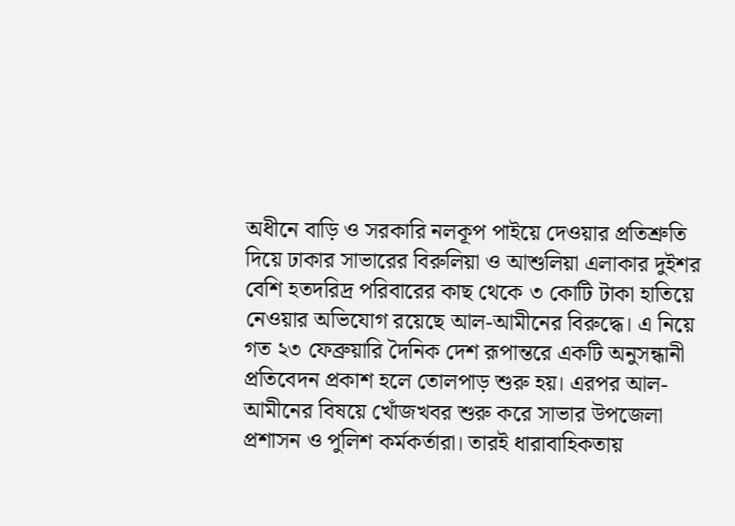অধীনে বাড়ি ও সরকারি নলকূপ পাইয়ে দেওয়ার প্রতিশ্রুতি দিয়ে ঢাকার সাভারের বিরুলিয়া ও আশুলিয়া এলাকার দুইশর বেশি হতদরিদ্র পরিবারের কাছ থেকে ৩ কোটি টাকা হাতিয়ে নেওয়ার অভিযোগ রয়েছে আল-আমীনের বিরুদ্ধে। এ নিয়ে গত ২৩ ফেব্রুয়ারি দৈনিক দেশ রূপান্তরে একটি অনুসন্ধানী প্রতিবেদন প্রকাশ হলে তোলপাড় শুরু হয়। এরপর আল-আমীনের বিষয়ে খোঁজখবর শুরু করে সাভার উপজেলা প্রশাসন ও পুলিশ কর্মকর্তারা। তারই ধারাবাহিকতায়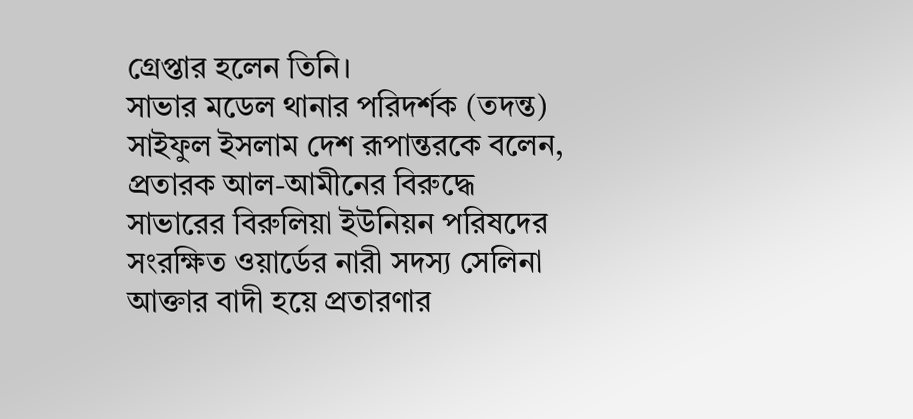গ্রেপ্তার হলেন তিনি।
সাভার মডেল থানার পরিদর্শক (তদন্ত) সাইফুল ইসলাম দেশ রূপান্তরকে বলেন, প্রতারক আল-আমীনের বিরুদ্ধে সাভারের বিরুলিয়া ইউনিয়ন পরিষদের সংরক্ষিত ওয়ার্ডের নারী সদস্য সেলিনা আক্তার বাদী হয়ে প্রতারণার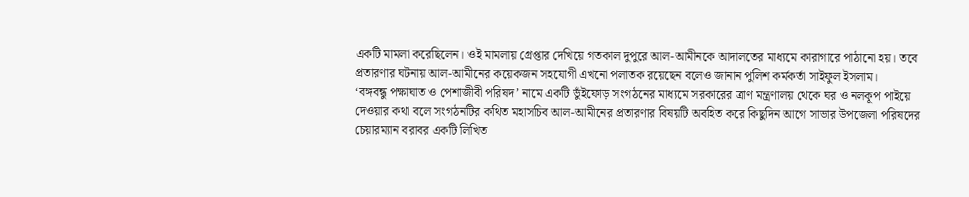একটি মামলা করেছিলেন। ওই মামলায় গ্রেপ্তার দেখিয়ে গতকাল দুপুরে আল-আমীনকে আদালতের মাধ্যমে কারাগারে পাঠানো হয়। তবে প্রতারণার ঘটনায় আল-আমীনের কয়েকজন সহযোগী এখনো পলাতক রয়েছেন বলেও জানান পুলিশ কর্মকর্তা সাইফুল ইসলাম।
‘বঙ্গবন্ধু পক্ষাঘাত ও পেশাজীবী পরিষদ’ নামে একটি ভুঁইফোড় সংগঠনের মাধ্যমে সরকারের ত্রাণ মন্ত্রণালয় থেকে ঘর ও নলকূপ পাইয়ে দেওয়ার কথা বলে সংগঠনটির কথিত মহাসচিব আল-আমীনের প্রতারণার বিষয়টি অবহিত করে কিছুদিন আগে সাভার উপজেলা পরিষদের চেয়ারম্যান বরাবর একটি লিখিত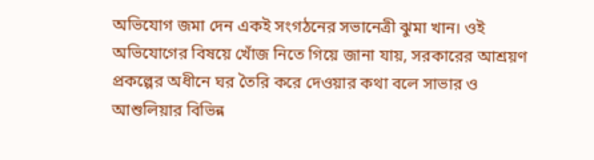অভিযোগ জমা দেন একই সংগঠনের সভানেত্রী ঝুমা খান। ওই অভিযোগের বিষয়ে খোঁজ নিতে গিয়ে জানা যায়, সরকারের আশ্রয়ণ প্রকল্পের অধীনে ঘর তৈরি করে দেওয়ার কথা বলে সাভার ও আশুলিয়ার বিভিন্ন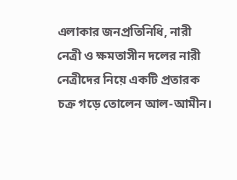এলাকার জনপ্রতিনিধি, নারী নেত্রী ও ক্ষমতাসীন দলের নারী নেত্রীদের নিয়ে একটি প্রতারক চক্র গড়ে তোলেন আল-আমীন।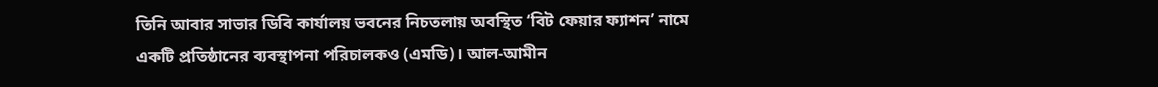তিনি আবার সাভার ডিবি কার্যালয় ভবনের নিচতলায় অবস্থিত ‘বিট ফেয়ার ফ্যাশন’ নামে একটি প্রতিষ্ঠানের ব্যবস্থাপনা পরিচালকও (এমডি)। আল-আমীন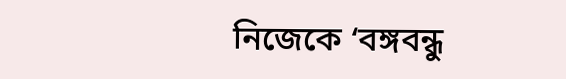নিজেকে ‘বঙ্গবন্ধু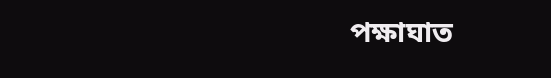পক্ষাঘাত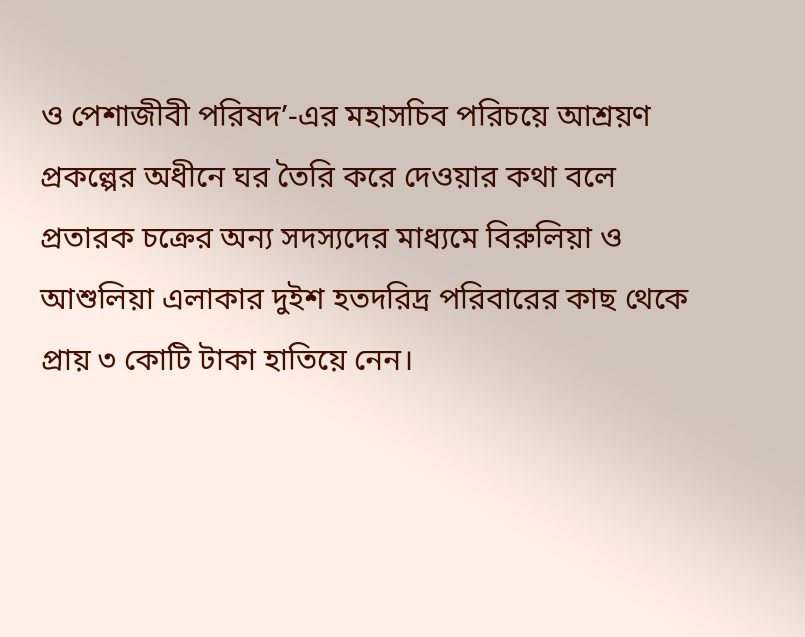ও পেশাজীবী পরিষদ’-এর মহাসচিব পরিচয়ে আশ্রয়ণ প্রকল্পের অধীনে ঘর তৈরি করে দেওয়ার কথা বলে প্রতারক চক্রের অন্য সদস্যদের মাধ্যমে বিরুলিয়া ও আশুলিয়া এলাকার দুইশ হতদরিদ্র পরিবারের কাছ থেকে প্রায় ৩ কোটি টাকা হাতিয়ে নেন।